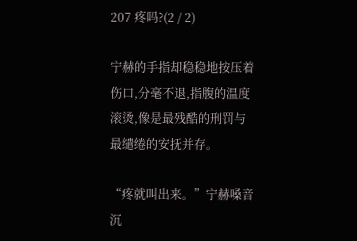207 疼吗?(2 / 2)

宁赫的手指却稳稳地按压着伤口,分毫不退,指腹的温度滚烫,像是最残酷的刑罚与最缱绻的安抚并存。

“疼就叫出来。”宁赫嗓音沉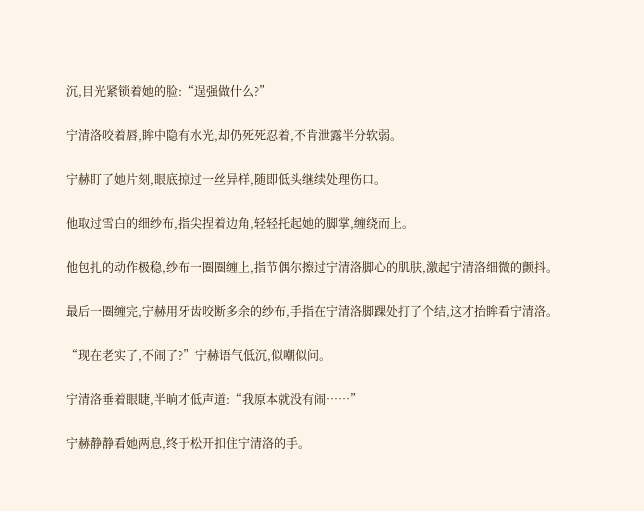沉,目光紧锁着她的脸:“逞强做什么?”

宁清洛咬着唇,眸中隐有水光,却仍死死忍着,不肯泄露半分软弱。

宁赫盯了她片刻,眼底掠过一丝异样,随即低头继续处理伤口。

他取过雪白的细纱布,指尖捏着边角,轻轻托起她的脚掌,缠绕而上。

他包扎的动作极稳,纱布一圈圈缠上,指节偶尔擦过宁清洛脚心的肌肤,激起宁清洛细微的颤抖。

最后一圈缠完,宁赫用牙齿咬断多余的纱布,手指在宁清洛脚踝处打了个结,这才抬眸看宁清洛。

“现在老实了,不闹了?”宁赫语气低沉,似嘲似问。

宁清洛垂着眼睫,半晌才低声道:“我原本就没有闹……”

宁赫静静看她两息,终于松开扣住宁清洛的手。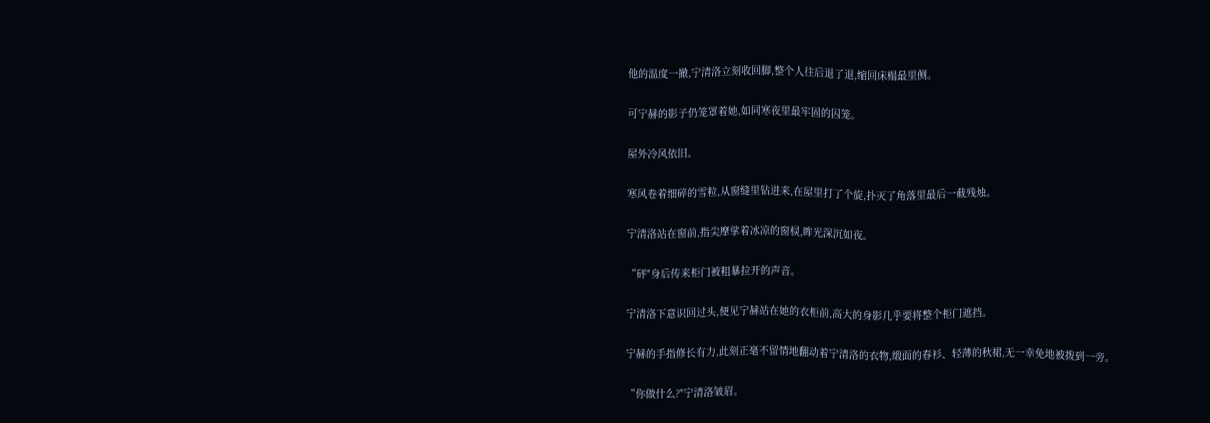他的温度一撤,宁清洛立刻收回脚,整个人往后退了退,缩回床榻最里侧。

可宁赫的影子仍笼罩着她,如同寒夜里最牢固的囚笼。

屋外冷风依旧。

寒风卷着细碎的雪粒,从窗缝里钻进来,在屋里打了个旋,扑灭了角落里最后一截残烛。

宁清洛站在窗前,指尖摩挲着冰凉的窗棂,眸光深沉如夜。

“砰"身后传来柜门被粗暴拉开的声音。

宁清洛下意识回过头,便见宁赫站在她的衣柜前,高大的身影几乎要将整个柜门遮挡。

宁赫的手指修长有力,此刻正毫不留情地翻动着宁清洛的衣物,缎面的春衫、轻薄的秋裙,无一幸免地被拨到一旁。

“你做什么?"宁清洛皱眉。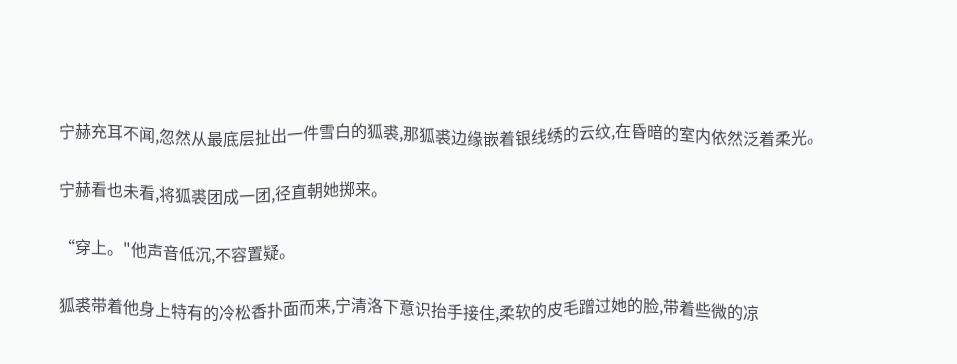宁赫充耳不闻,忽然从最底层扯出一件雪白的狐裘,那狐裘边缘嵌着银线绣的云纹,在昏暗的室内依然泛着柔光。

宁赫看也未看,将狐裘团成一团,径直朝她掷来。

“穿上。"他声音低沉,不容置疑。

狐裘带着他身上特有的冷松香扑面而来,宁清洛下意识抬手接住,柔软的皮毛蹭过她的脸,带着些微的凉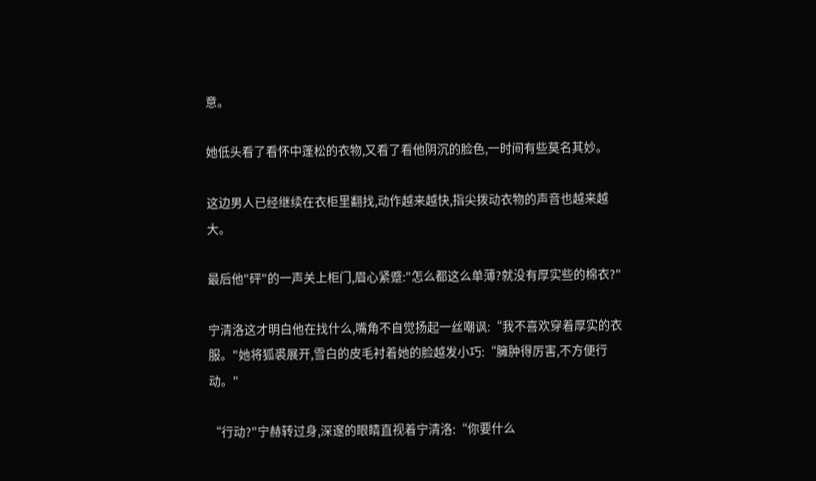意。

她低头看了看怀中蓬松的衣物,又看了看他阴沉的脸色,一时间有些莫名其妙。

这边男人已经继续在衣柜里翻找,动作越来越快,指尖拨动衣物的声音也越来越大。

最后他"砰"的一声关上柜门,眉心紧蹙:"怎么都这么单薄?就没有厚实些的棉衣?"

宁清洛这才明白他在找什么,嘴角不自觉扬起一丝嘲讽:“我不喜欢穿着厚实的衣服。"她将狐裘展开,雪白的皮毛衬着她的脸越发小巧:“臃肿得厉害,不方便行动。"

“行动?"宁赫转过身,深邃的眼睛直视着宁清洛:“你要什么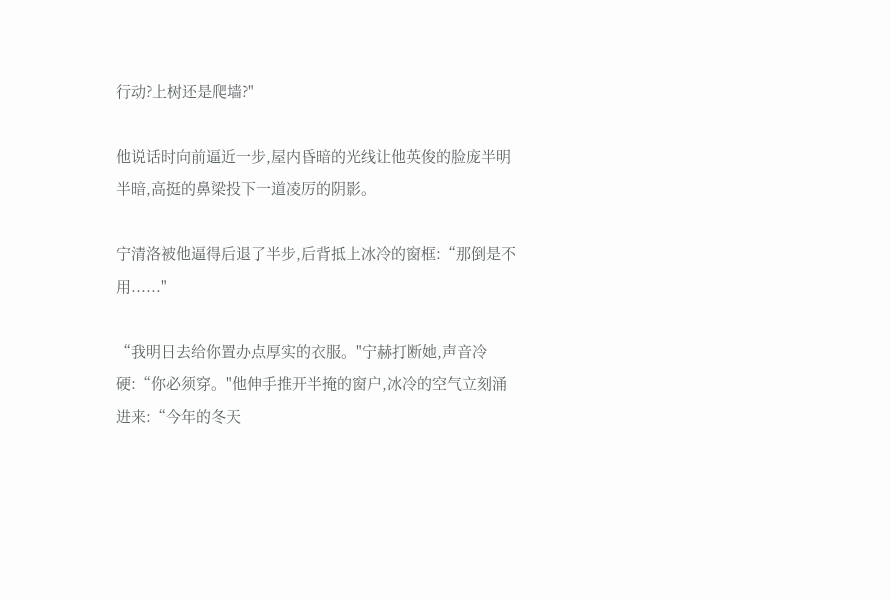行动?上树还是爬墙?"

他说话时向前逼近一步,屋内昏暗的光线让他英俊的脸庞半明半暗,高挺的鼻梁投下一道凌厉的阴影。

宁清洛被他逼得后退了半步,后背抵上冰冷的窗框:“那倒是不用......"

“我明日去给你置办点厚实的衣服。"宁赫打断她,声音冷硬:“你必须穿。"他伸手推开半掩的窗户,冰冷的空气立刻涌进来:“今年的冬天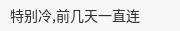特别冷,前几天一直连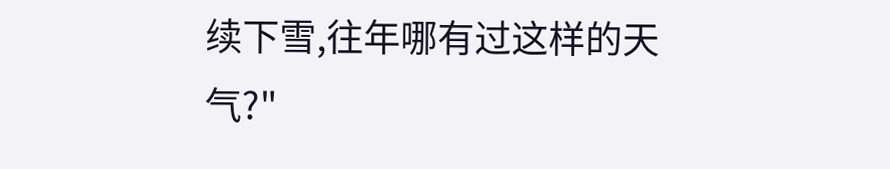续下雪,往年哪有过这样的天气?"